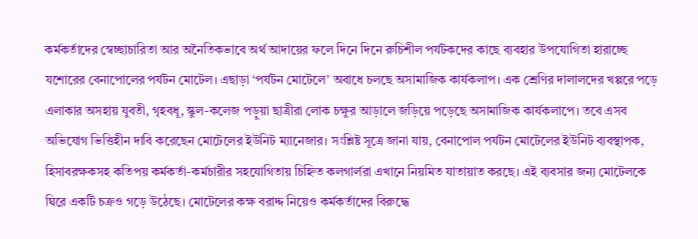কর্মকর্তাদের স্বেচ্ছাচারিতা আর অনৈতিকভাবে অর্থ আদায়ের ফলে দিনে দিনে রুচিশীল পর্যটকদের কাছে ব্যবহার উপযোগিতা হারাচ্ছে যশোরের বেনাপোলের পর্যটন মোটেল। এছাড়া ‘পর্যটন মোটেলে’ অবাধে চলছে অসামাজিক কার্যকলাপ। এক শ্রেণির দালালদের খপ্পরে পড়ে এলাকার অসহায় যুবতী, গৃহবধূ, স্কুল-কলেজ পড়ুয়া ছাত্রীরা লোক চক্ষুর আড়ালে জড়িয়ে পড়েছে অসামাজিক কার্যকলাপে। তবে এসব অভিযোগ ভিত্তিহীন দাবি করেছেন মোটেলের ইউনিট ম্যানেজার। সংশ্লিষ্ট সূত্রে জানা যায়, বেনাপোল পর্যটন মোটেলের ইউনিট ব্যবস্থাপক, হিসাবরক্ষকসহ কতিপয় কর্মকর্তা-কর্মচারীর সহযোগিতায় চিহ্নিত কলগার্লরা এখানে নিয়মিত যাতায়াত করছে। এই ব্যবসার জন্য মোটেলকে ঘিরে একটি চক্রও গড়ে উঠেছে। মোটেলের কক্ষ বরাদ্দ নিয়েও কর্মকর্তাদের বিরুদ্ধে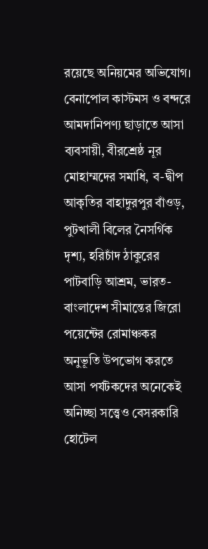রয়েছে অনিয়মের অভিযোগ। বেনাপোল কাস্টমস ও বন্দরে আমদানিপণ্য ছাড়াতে আসা ব্যবসায়ী, বীরশ্রেষ্ঠ নূর মোহাম্মদের সমাধি, ব-দ্বীপ আকৃতির বাহাদুরপুর বাঁওড়, পুটখালী বিলের নৈসর্গিক দৃশ্য, হরিচাঁদ ঠাকুরের পাটবাড়ি আশ্রম, ভারত-বাংলাদেশ সীমান্তের জিরো পয়েন্টের রোমাঞ্চকর অনুভূতি উপভোগ করতে আসা পর্যটকদের অনেকেই অনিচ্ছা সত্ত্বেও বেসরকারি হোটেল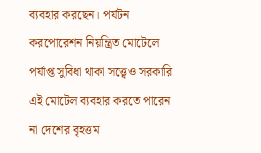ব্যবহার করছেন। পর্যটন করপোরেশন নিয়ন্ত্রিত মোটেলে পর্যাপ্ত সুবিধা থাকা সত্ত্বেও সরকারি এই মোটেল ব্যবহার করতে পারেন না দেশের বৃহত্তম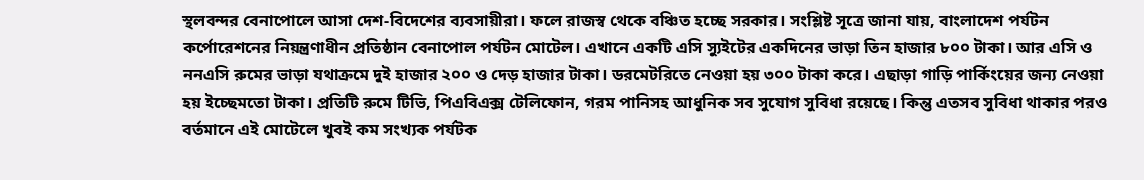স্থলবন্দর বেনাপোলে আসা দেশ-বিদেশের ব্যবসায়ীরা। ফলে রাজস্ব থেকে বঞ্চিত হচ্ছে সরকার। সংশ্লিষ্ট সূত্রে জানা যায়, বাংলাদেশ পর্যটন কর্পোরেশনের নিয়ন্ত্রণাধীন প্রতিষ্ঠান বেনাপোল পর্যটন মোটেল। এখানে একটি এসি স্যুইটের একদিনের ভাড়া তিন হাজার ৮০০ টাকা। আর এসি ও ননএসি রুমের ভাড়া যথাক্রমে দুই হাজার ২০০ ও দেড় হাজার টাকা। ডরমেটরিতে নেওয়া হয় ৩০০ টাকা করে। এছাড়া গাড়ি পার্কিংয়ের জন্য নেওয়া হয় ইচ্ছেমতো টাকা। প্রতিটি রুমে টিভি, পিএবিএক্স টেলিফোন, গরম পানিসহ আধুনিক সব সুযোগ সুবিধা রয়েছে। কিন্তু এতসব সুবিধা থাকার পরও বর্তমানে এই মোটেলে খুবই কম সংখ্যক পর্যটক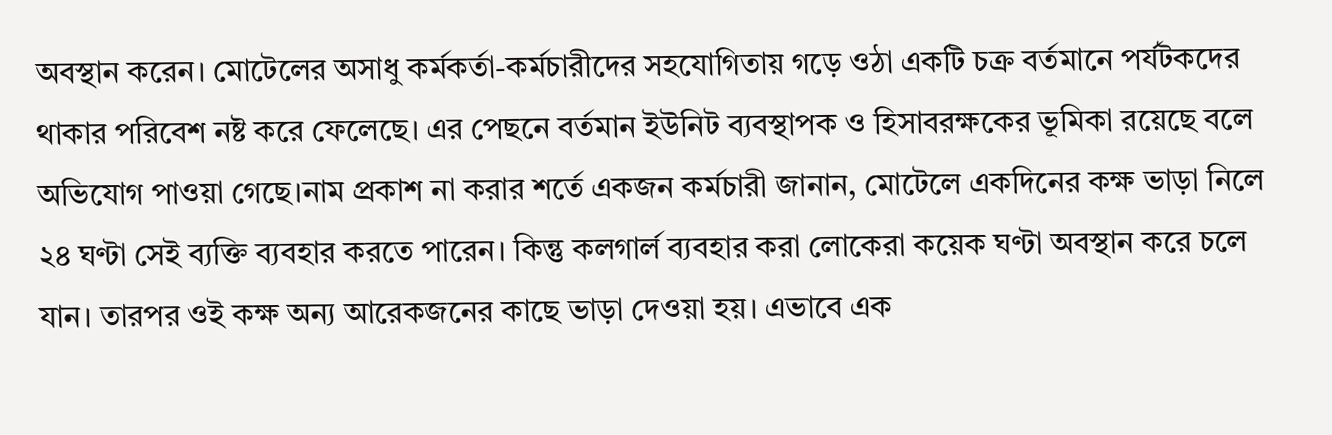অবস্থান করেন। মোটেলের অসাধু কর্মকর্তা-কর্মচারীদের সহযোগিতায় গড়ে ওঠা একটি চক্র বর্তমানে পর্যটকদের থাকার পরিবেশ নষ্ট করে ফেলেছে। এর পেছনে বর্তমান ইউনিট ব্যবস্থাপক ও হিসাবরক্ষকের ভূমিকা রয়েছে বলে অভিযোগ পাওয়া গেছে।নাম প্রকাশ না করার শর্তে একজন কর্মচারী জানান, মোটেলে একদিনের কক্ষ ভাড়া নিলে ২৪ ঘণ্টা সেই ব্যক্তি ব্যবহার করতে পারেন। কিন্তু কলগার্ল ব্যবহার করা লোকেরা কয়েক ঘণ্টা অবস্থান করে চলে যান। তারপর ওই কক্ষ অন্য আরেকজনের কাছে ভাড়া দেওয়া হয়। এভাবে এক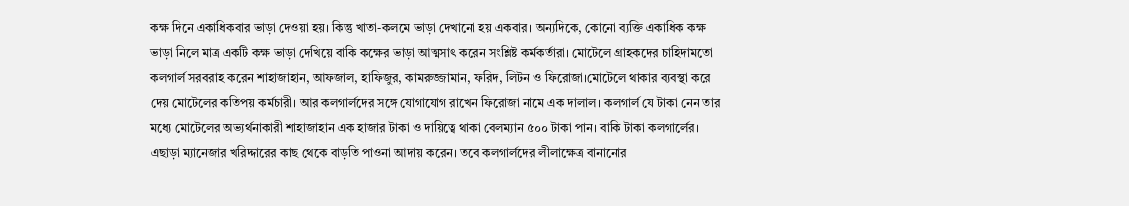কক্ষ দিনে একাধিকবার ভাড়া দেওয়া হয়। কিন্তু খাতা-কলমে ভাড়া দেখানো হয় একবার। অন্যদিকে, কোনো ব্যক্তি একাধিক কক্ষ ভাড়া নিলে মাত্র একটি কক্ষ ভাড়া দেখিয়ে বাকি কক্ষের ভাড়া আত্মসাৎ করেন সংশ্লিষ্ট কর্মকর্তারা। মোটেলে গ্রাহকদের চাহিদামতো কলগার্ল সরবরাহ করেন শাহাজাহান, আফজাল, হাফিজুর, কামরুজ্জামান, ফরিদ, লিটন ও ফিরোজা।মোটেলে থাকার ব্যবস্থা করে দেয় মোটেলের কতিপয় কর্মচারী। আর কলগার্লদের সঙ্গে যোগাযোগ রাখেন ফিরোজা নামে এক দালাল। কলগার্ল যে টাকা নেন তার মধ্যে মোটেলের অভ্যর্থনাকারী শাহাজাহান এক হাজার টাকা ও দায়িত্বে থাকা বেলম্যান ৫০০ টাকা পান। বাকি টাকা কলগার্লের। এছাড়া ম্যানেজার খরিদ্দারের কাছ থেকে বাড়তি পাওনা আদায় করেন। তবে কলগার্লদের লীলাক্ষেত্র বানানোর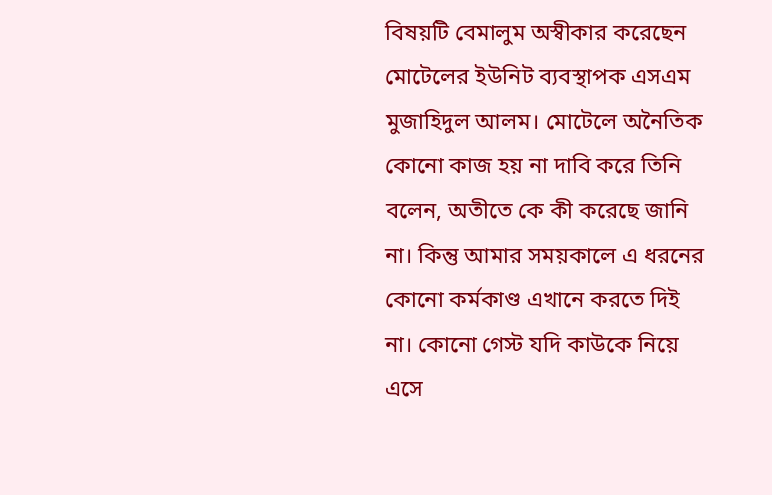বিষয়টি বেমালুম অস্বীকার করেছেন মোটেলের ইউনিট ব্যবস্থাপক এসএম মুজাহিদুল আলম। মোটেলে অনৈতিক কোনো কাজ হয় না দাবি করে তিনি বলেন, অতীতে কে কী করেছে জানি না। কিন্তু আমার সময়কালে এ ধরনের কোনো কর্মকাণ্ড এখানে করতে দিই না। কোনো গেস্ট যদি কাউকে নিয়ে এসে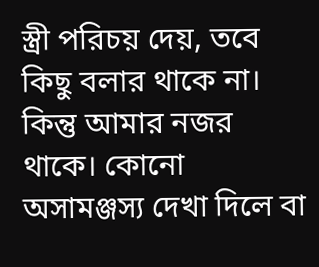স্ত্রী পরিচয় দেয়, তবে কিছু বলার থাকে না। কিন্তু আমার নজর থাকে। কোনো অসামঞ্জস্য দেখা দিলে বা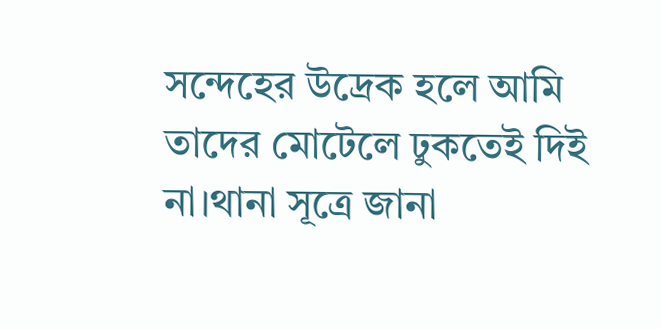সন্দেহের উদ্রেক হলে আমি তাদের মোটেলে ঢুকতেই দিই না।থানা সূত্রে জানা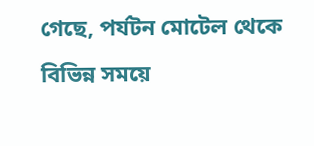গেছে, পর্যটন মোটেল থেকে বিভিন্ন সময়ে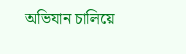অভিযান চালিয়ে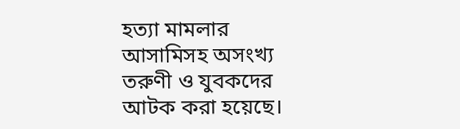হত্যা মামলার আসামিসহ অসংখ্য তরুণী ও যুবকদের আটক করা হয়েছে।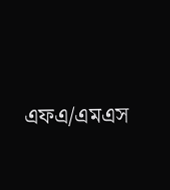এফএ/এমএস